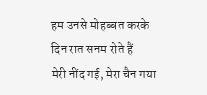हम उनसे मोहब्बत करके
दिन रात सनम रोते हैं
मेरी नींद गई, मेरा चैन गया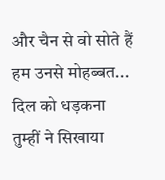और चैन से वो सोते हैं
हम उनसे मोहब्बत...
दिल को धड़कना तुम्हीं ने सिखाया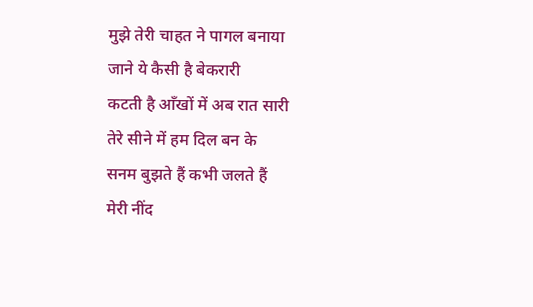मुझे तेरी चाहत ने पागल बनाया
जाने ये कैसी है बेकरारी
कटती है आँखों में अब रात सारी
तेरे सीने में हम दिल बन के
सनम बुझते हैं कभी जलते हैं
मेरी नींद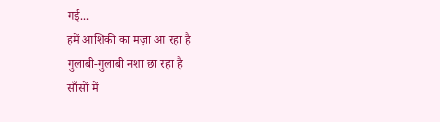गई...
हमें आशिकी का मज़ा आ रहा है
गुलाबी-गुलाबी नशा छा रहा है
साँसों में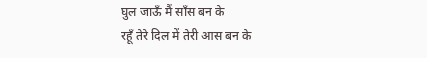घुल जाऊँ मैं साँस बन के
रहूँ तेरे दिल में तेरी आस बन के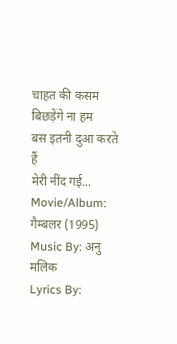चाहत की कसम बिछड़ेंगे ना हम
बस इतनी दुआ करते हैं
मेरी नींद गई...
Movie/Album: गैम्बलर (1995)
Music By: अनु मलिक
Lyrics By: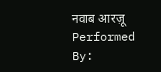नवाब आरज़ू
Performed By: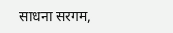साधना सरगम,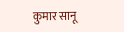कुमार सानू